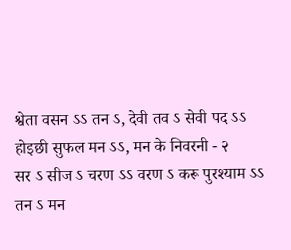श्वेता वसन ऽऽ तन ऽ, देवी तव ऽ सेवी पद ऽऽ
होइछी सुफल मन ऽऽ, मन के निवरनी - २
सर ऽ सीज ऽ चरण ऽऽ वरण ऽ करू पुरश्याम ऽऽ
तन ऽ मन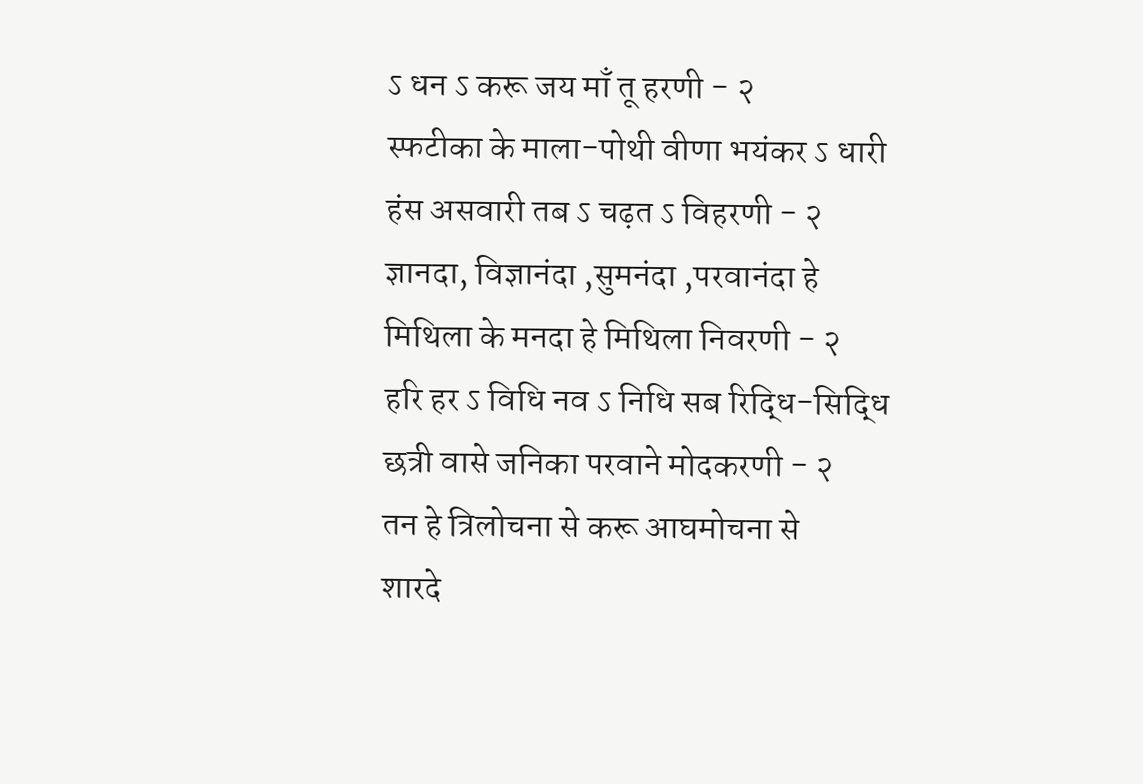ऽ धन ऽ करू जय माँ तू हरणी - २
स्फटीका के माला-पोथी वीणा भयंकर ऽ धारी
हंस असवारी तब ऽ चढ़त ऽ विहरणी - २
ज्ञानदा, विज्ञानंदा ,सुमनंदा ,परवानंदा हे
मिथिला के मनदा हे मिथिला निवरणी - २
हरि हर ऽ विधि नव ऽ निधि सब रिद्धि-सिद्धि
छत्री वासे जनिका परवाने मोदकरणी - २
तन हे त्रिलोचना से करू आघमोचना से
शारदे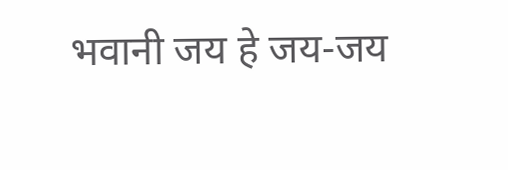भवानी जय हे जय-जय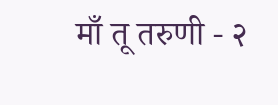माँ तू तरुणी - २